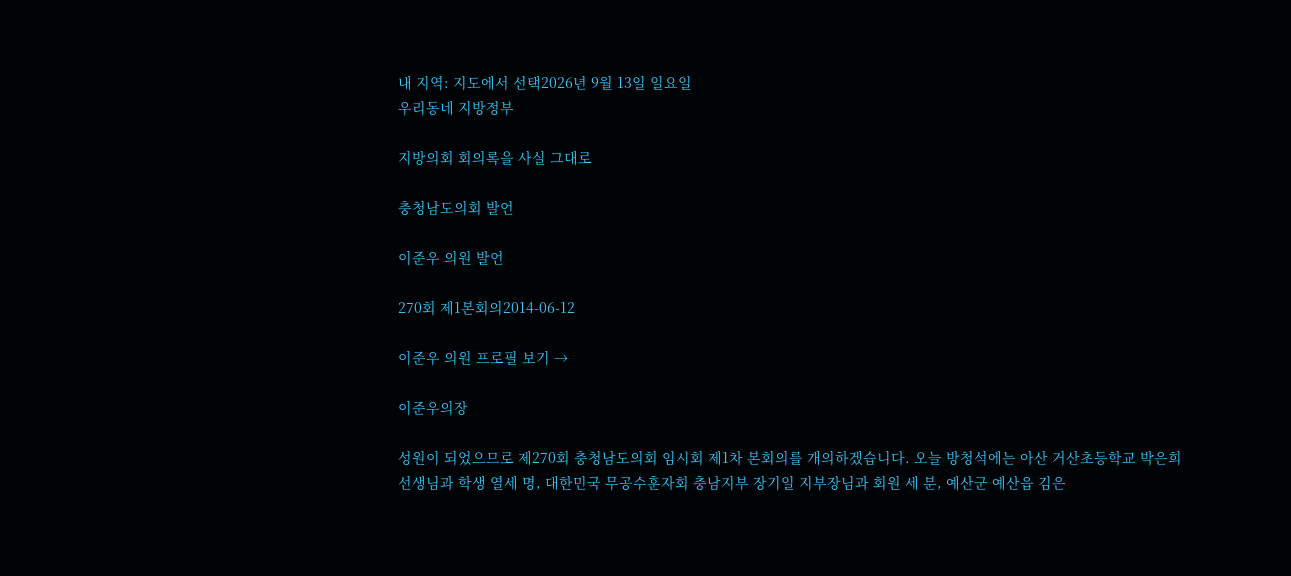내 지역: 지도에서 선택2026년 9월 13일 일요일
우리동네 지방정부

지방의회 회의록을 사실 그대로

충청남도의회 발언

이준우 의원 발언

270회 제1본회의2014-06-12

이준우 의원 프로필 보기 →

이준우의장

성원이 되었으므로 제270회 충청남도의회 임시회 제1차 본회의를 개의하겠습니다. 오늘 방청석에는 아산 거산초등학교 박은희 선생님과 학생 열세 명, 대한민국 무공수훈자회 충남지부 장기일 지부장님과 회원 세 분, 예산군 예산읍 김은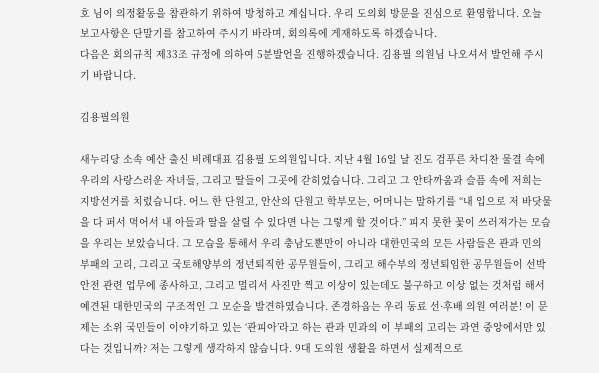호 님이 의정활동을 참관하기 위하여 방청하고 계십니다. 우리 도의회 방문을 진심으로 환영합니다. 오늘 보고사항은 단말기를 참고하여 주시기 바라며, 회의록에 게재하도록 하겠습니다.
다음은 회의규칙 제33조 규정에 의하여 5분발언을 진행하겠습니다. 김용필 의원님 나오셔서 발언해 주시기 바랍니다.

김용필의원

새누리당 소속 예산 출신 비례대표 김용필 도의원입니다. 지난 4월 16일 날 진도 검푸른 차디찬 물결 속에 우리의 사랑스러운 자녀들, 그리고 딸들이 그곳에 갇히었습니다. 그리고 그 안타까움과 슬픔 속에 저희는 지방선거를 치렀습니다. 어느 한 단원고, 안산의 단원고 학부모는, 어머니는 말하기를 “내 입으로 저 바닷물을 다 퍼서 먹어서 내 아들과 딸을 살릴 수 있다면 나는 그렇게 할 것이다.” 피지 못한 꽃이 쓰러져가는 모습을 우리는 보았습니다. 그 모습을 통해서 우리 충남도뿐만이 아니라 대한민국의 모든 사람들은 관과 민의 부패의 고리, 그리고 국토해양부의 정년퇴직한 공무원들이, 그리고 해수부의 정년퇴임한 공무원들이 선박안전 관련 업무에 종사하고, 그리고 멀리서 사진만 찍고 이상이 있는데도 불구하고 이상 없는 것처럼 해서 예견된 대한민국의 구조적인 그 모순을 발견하였습니다. 존경하옵는 우리 동료 선·후배 의원 여러분! 이 문제는 소위 국민들이 이야기하고 있는 ‘관피아’라고 하는 관과 민과의 이 부패의 고리는 과연 중앙에서만 있다는 것입니까? 저는 그렇게 생각하지 않습니다. 9대 도의원 생활을 하면서 실제적으로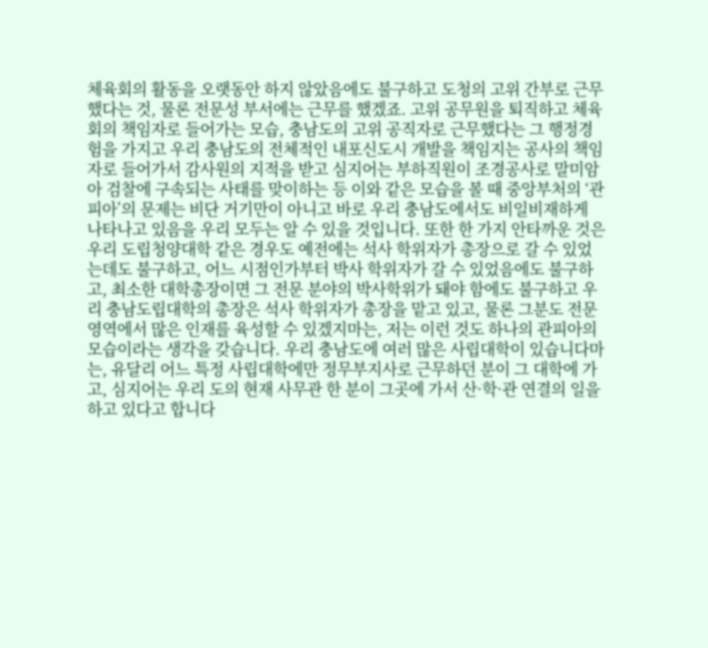체육회의 활동을 오랫동안 하지 않았음에도 불구하고 도청의 고위 간부로 근무했다는 것, 물론 전문성 부서에는 근무를 했겠죠. 고위 공무원을 퇴직하고 체육회의 책임자로 들어가는 모습, 충남도의 고위 공직자로 근무했다는 그 행정경험을 가지고 우리 충남도의 전체적인 내포신도시 개발을 책임지는 공사의 책임자로 들어가서 감사원의 지적을 받고 심지어는 부하직원이 조경공사로 말미암아 검찰에 구속되는 사태를 맞이하는 등 이와 같은 모습을 볼 때 중앙부처의 ‘관피아’의 문제는 비단 거기만이 아니고 바로 우리 충남도에서도 비일비재하게 나타나고 있음을 우리 모두는 알 수 있을 것입니다. 또한 한 가지 안타까운 것은 우리 도립청양대학 같은 경우도 예전에는 석사 학위자가 총장으로 갈 수 있었는데도 불구하고, 어느 시점인가부터 박사 학위자가 갈 수 있었음에도 불구하고, 최소한 대학총장이면 그 전문 분야의 박사학위가 돼야 함에도 불구하고 우리 충남도립대학의 총장은 석사 학위자가 총장을 맡고 있고, 물론 그분도 전문영역에서 많은 인재를 육성할 수 있겠지마는, 저는 이런 것도 하나의 관피아의 모습이라는 생각을 갖습니다. 우리 충남도에 여러 많은 사립대학이 있습니다마는, 유달리 어느 특정 사립대학에만 정무부지사로 근무하던 분이 그 대학에 가고, 심지어는 우리 도의 현재 사무관 한 분이 그곳에 가서 산·학·관 연결의 일을 하고 있다고 합니다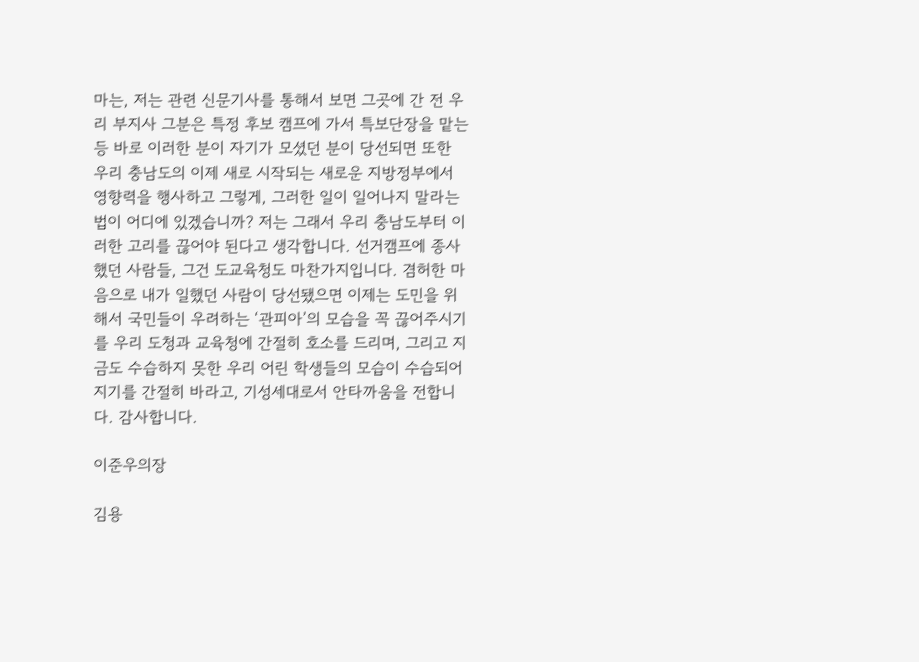마는, 저는 관련 신문기사를 통해서 보면 그곳에 간 전 우리 부지사 그분은 특정 후보 캠프에 가서 특보단장을 맡는 등 바로 이러한 분이 자기가 모셨던 분이 당선되면 또한 우리 충남도의 이제 새로 시작되는 새로운 지방정부에서 영향력을 행사하고 그렇게, 그러한 일이 일어나지 말라는 법이 어디에 있겠습니까? 저는 그래서 우리 충남도부터 이러한 고리를 끊어야 된다고 생각합니다. 선거캠프에 종사했던 사람들, 그건 도교육청도 마찬가지입니다. 겸허한 마음으로 내가 일했던 사람이 당선됐으면 이제는 도민을 위해서 국민들이 우려하는 ‘관피아’의 모습을 꼭 끊어주시기를 우리 도청과 교육청에 간절히 호소를 드리며, 그리고 지금도 수습하지 못한 우리 어린 학생들의 모습이 수습되어지기를 간절히 바라고, 기성세대로서 안타까움을 전합니다. 감사합니다.

이준우의장

김용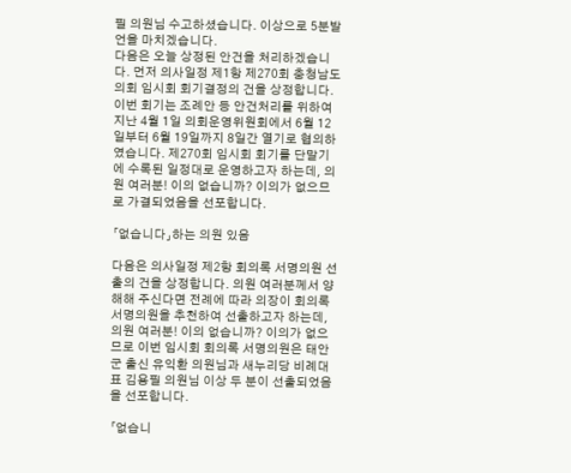필 의원님 수고하셨습니다. 이상으로 5분발언을 마치겠습니다.
다음은 오늘 상정된 안건을 처리하겠습니다. 먼저 의사일정 제1항 제270회 충청남도의회 임시회 회기결정의 건을 상정합니다. 이번 회기는 조례안 등 안건처리를 위하여 지난 4월 1일 의회운영위원회에서 6월 12일부터 6월 19일까지 8일간 열기로 협의하였습니다. 제270회 임시회 회기를 단말기에 수록된 일정대로 운영하고자 하는데, 의원 여러분! 이의 없습니까? 이의가 없으므로 가결되었음을 선포합니다.

「없습니다」하는 의원 있음

다음은 의사일정 제2항 회의록 서명의원 선출의 건을 상정합니다. 의원 여러분께서 양해해 주신다면 전례에 따라 의장이 회의록 서명의원을 추천하여 선출하고자 하는데, 의원 여러분! 이의 없습니까? 이의가 없으므로 이번 임시회 회의록 서명의원은 태안군 출신 유익환 의원님과 새누리당 비례대표 김용필 의원님 이상 두 분이 선출되었음을 선포합니다.

「없습니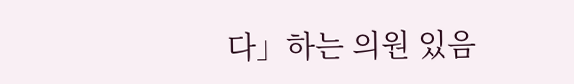다」하는 의원 있음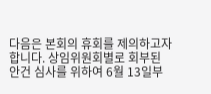다음은 본회의 휴회를 제의하고자 합니다. 상임위원회별로 회부된 안건 심사를 위하여 6월 13일부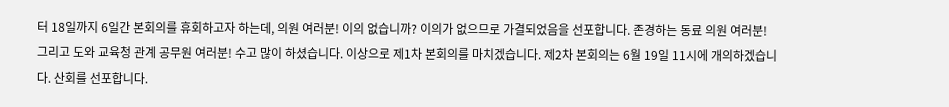터 18일까지 6일간 본회의를 휴회하고자 하는데, 의원 여러분! 이의 없습니까? 이의가 없으므로 가결되었음을 선포합니다. 존경하는 동료 의원 여러분! 그리고 도와 교육청 관계 공무원 여러분! 수고 많이 하셨습니다. 이상으로 제1차 본회의를 마치겠습니다. 제2차 본회의는 6월 19일 11시에 개의하겠습니다. 산회를 선포합니다.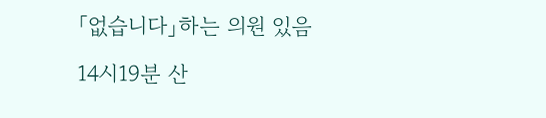「없습니다」하는 의원 있음

14시19분 산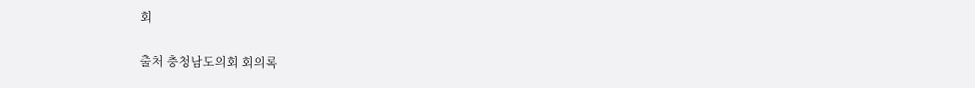회

출처 충청남도의회 회의록